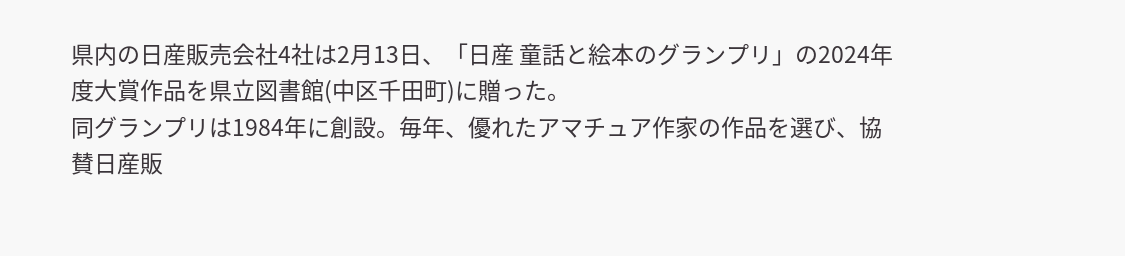県内の日産販売会社4社は2月13日、「日産 童話と絵本のグランプリ」の2024年度大賞作品を県立図書館(中区千田町)に贈った。
同グランプリは1984年に創設。毎年、優れたアマチュア作家の作品を選び、協賛日産販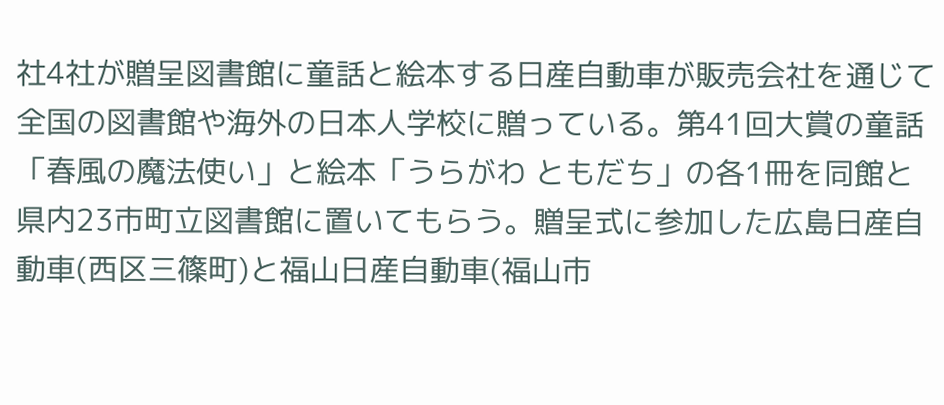社4社が贈呈図書館に童話と絵本する日産自動車が販売会社を通じて全国の図書館や海外の日本人学校に贈っている。第41回大賞の童話「春風の魔法使い」と絵本「うらがわ ともだち」の各1冊を同館と県内23市町立図書館に置いてもらう。贈呈式に参加した広島日産自動車(西区三篠町)と福山日産自動車(福山市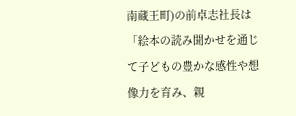南蔵王町)の前卓志社長は「絵本の読み聞かせを通じて子どもの豊かな感性や想像力を育み、親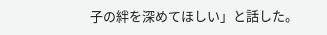子の絆を深めてほしい」と話した。